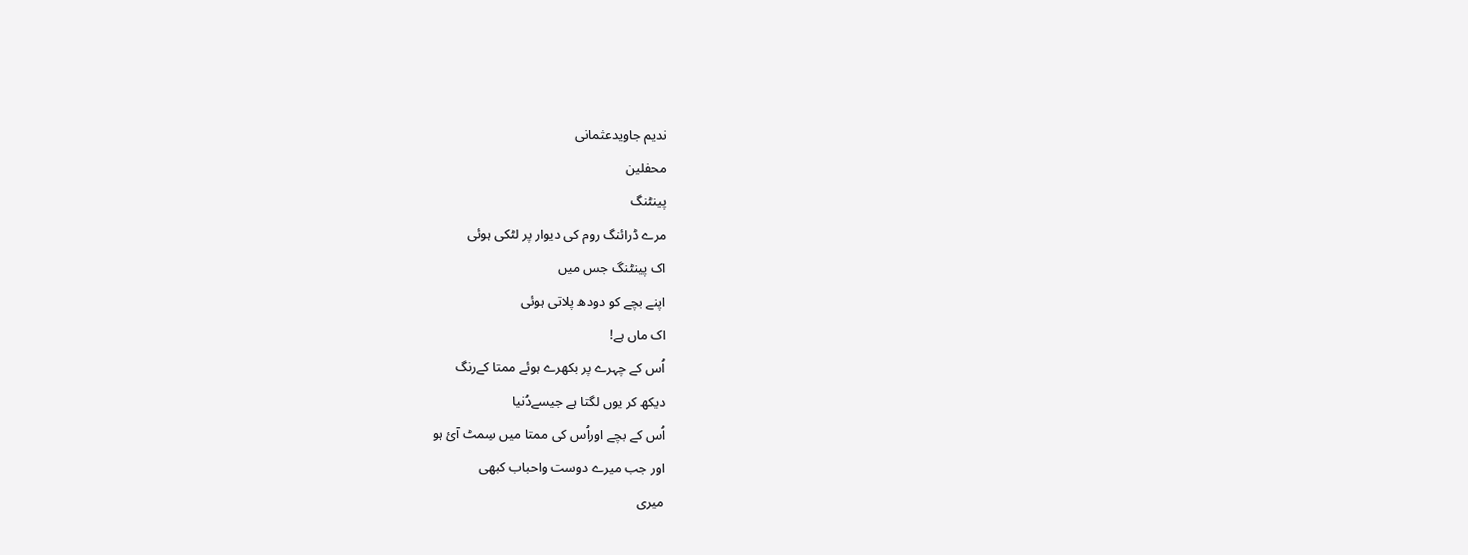ندیم جاویدعثمانی
محفلین
پینٹنگ
مرے ڈرائنگ روم کی دیوار پر لٹکی ہوئی
اک پینٹنگ جس میں
اپنے بچے کو دودھ پلاتی ہوئی
اک ماں ہے!
اُس کے چہرے پر بکھرے ہوئے ممتا کےرنگ
دیکھ کر یوں لگتا ہے جیسےدُنیا
اُس کے بچے اوراُس کی ممتا میں سِمٹ آئ ہو
اور جب میرے دوست واحباب کبھی
میری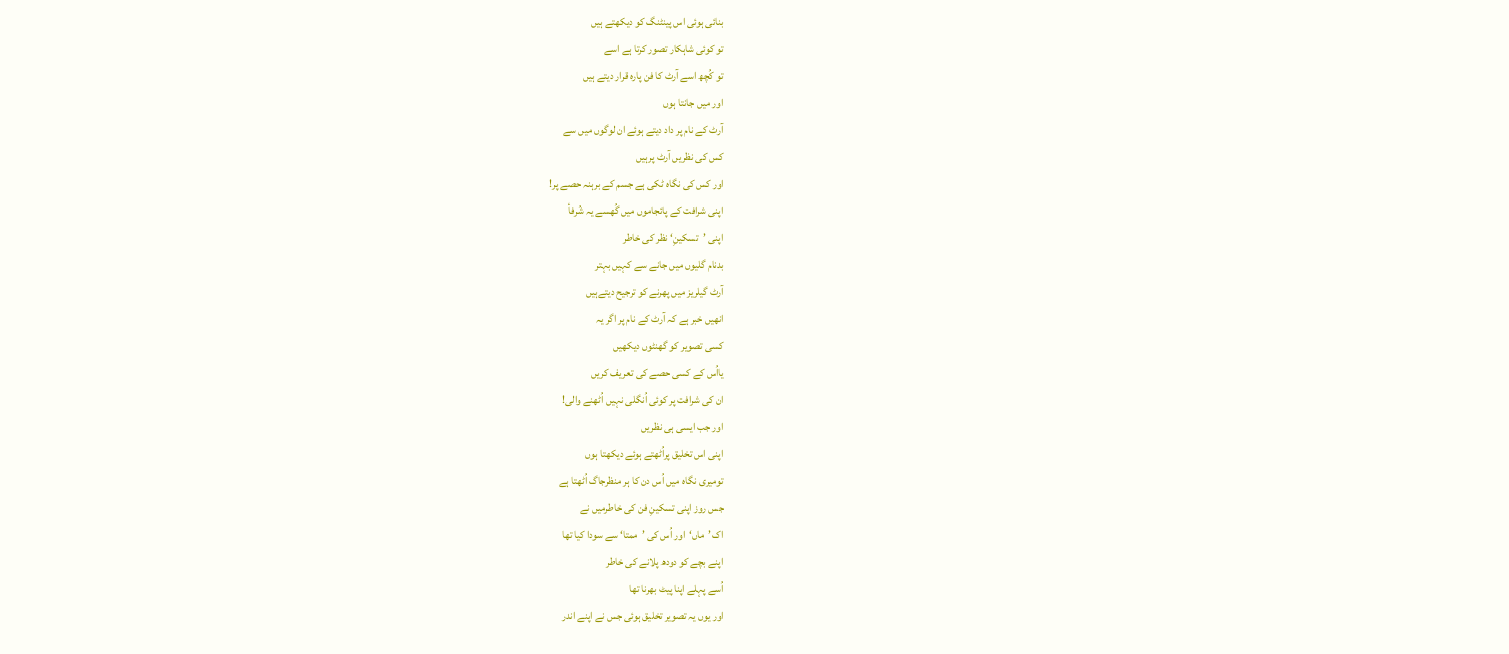بنائی ہوئی اس پینٹنگ کو دیکھتے ہیں
تو کوئی شاہکار تصور کرتا ہے اسے
تو کُچھ اسے آرٹ کا فن پارہ قرار دیتے ہیں
اور میں جانتا ہوں
آرٹ کے نام پر داد دیتے ہوئے ان لوگوں میں سے
کس کی نظریں آرٹ پرہیں
اور کس کی نگاہ ٹکی ہے جسم کے برہنہ حصے پر!
اپنی شرافت کے پائجاموں میں گُھسے یہ شُرفأ
اپنی ’تسکینِ‘ نظر کی خاطر
بدنام گلیوں میں جانے سے کہیں بہتر
آرٹ گیلریز میں پھرنے کو ترجیح دیتےہیں
انھیں خبر ہے کہ آرٹ کے نام پر اگر یہ
کسی تصویر کو گھنٹوں دیکھیں
یااُس کے کسی حصے کی تعریف کریں
ان کی شرافت پر کوئی اُنگلی نہیں اُٹھنے والی!
اور جب ایسی ہی نظریں
اپنی اس تخلیق پراُٹھتے ہوئے دیکھتا ہوں
تومیری نگاہ میں اُس دن کا ہر منظرجاگ اُٹھتا ہے
جس روز اپنی تسکینِ فن کی خاطرمیں نے
اک ’ماں‘اور اُس کی ’ممتا‘ سے سودا کیا تھا
اپنے بچے کو دودھ پلانے کی خاطر
اُسے پہلے اپنا پیٹ بھرنا تھا
اور یوں یہ تصویر تخلیق ہوئی جس نے اپنے اندر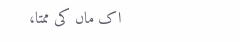اک ماں کی ممتا،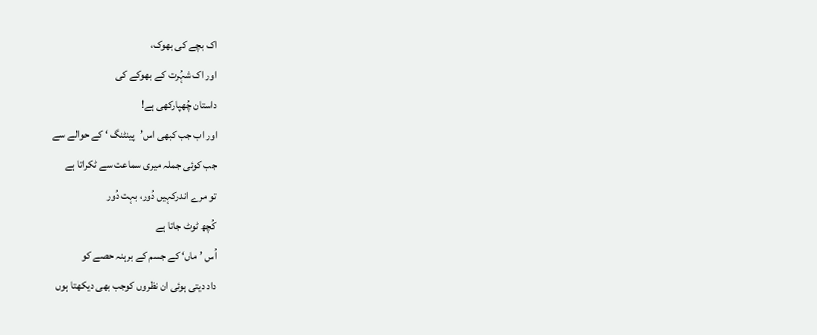اک بچے کی بھوک،
اور اک شہُرت کے بھوکے کی
داستان چُھپارکھی ہے!
اور اب جب کبھی اس’پینٹنگ ‘ کے حوالے سے
جب کوئی جملہ میری سماعت سے ٹکراتا ہے
تو مرے اندرکہیں دُور، بہت دُور
کُچھ ٹوٹ جاتا ہے
اُس ’ماں‘ کے جسم کے برہنہ حصے کو
داد دیتی ہوئی ان نظروں کوجب بھی دیکھتا ہوں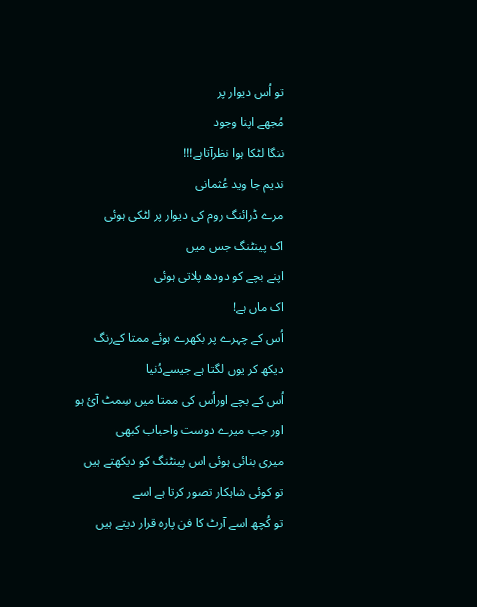تو اُس دیوار پر
مُجھے اپنا وجود
ننگا لٹکا ہوا نظرآتاہے!!!
ندیم جا وید عُثمانی
مرے ڈرائنگ روم کی دیوار پر لٹکی ہوئی
اک پینٹنگ جس میں
اپنے بچے کو دودھ پلاتی ہوئی
اک ماں ہے!
اُس کے چہرے پر بکھرے ہوئے ممتا کےرنگ
دیکھ کر یوں لگتا ہے جیسےدُنیا
اُس کے بچے اوراُس کی ممتا میں سِمٹ آئ ہو
اور جب میرے دوست واحباب کبھی
میری بنائی ہوئی اس پینٹنگ کو دیکھتے ہیں
تو کوئی شاہکار تصور کرتا ہے اسے
تو کُچھ اسے آرٹ کا فن پارہ قرار دیتے ہیں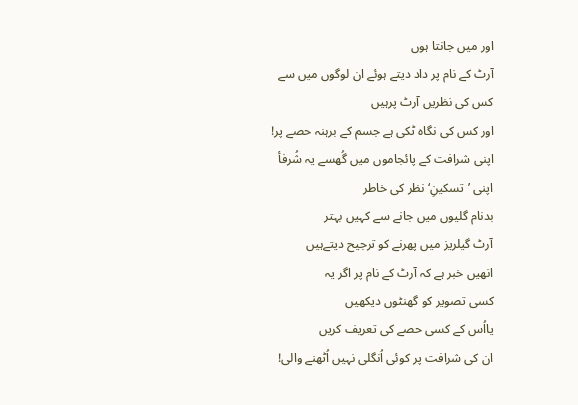اور میں جانتا ہوں
آرٹ کے نام پر داد دیتے ہوئے ان لوگوں میں سے
کس کی نظریں آرٹ پرہیں
اور کس کی نگاہ ٹکی ہے جسم کے برہنہ حصے پر!
اپنی شرافت کے پائجاموں میں گُھسے یہ شُرفأ
اپنی ’تسکینِ‘ نظر کی خاطر
بدنام گلیوں میں جانے سے کہیں بہتر
آرٹ گیلریز میں پھرنے کو ترجیح دیتےہیں
انھیں خبر ہے کہ آرٹ کے نام پر اگر یہ
کسی تصویر کو گھنٹوں دیکھیں
یااُس کے کسی حصے کی تعریف کریں
ان کی شرافت پر کوئی اُنگلی نہیں اُٹھنے والی!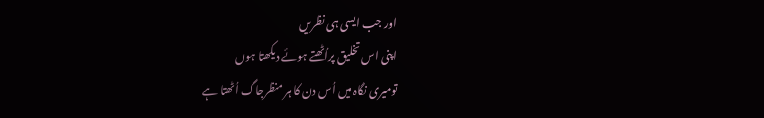اور جب ایسی ہی نظریں
اپنی اس تخلیق پراُٹھتے ہوئے دیکھتا ہوں
تومیری نگاہ میں اُس دن کا ہر منظرجاگ اُٹھتا ہے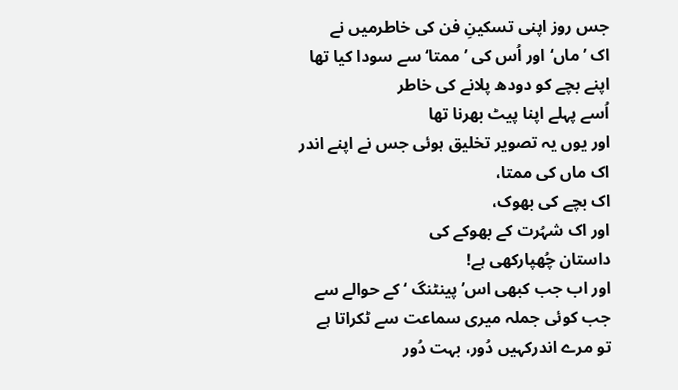جس روز اپنی تسکینِ فن کی خاطرمیں نے
اک ’ماں‘اور اُس کی ’ممتا‘ سے سودا کیا تھا
اپنے بچے کو دودھ پلانے کی خاطر
اُسے پہلے اپنا پیٹ بھرنا تھا
اور یوں یہ تصویر تخلیق ہوئی جس نے اپنے اندر
اک ماں کی ممتا،
اک بچے کی بھوک،
اور اک شہُرت کے بھوکے کی
داستان چُھپارکھی ہے!
اور اب جب کبھی اس’پینٹنگ ‘ کے حوالے سے
جب کوئی جملہ میری سماعت سے ٹکراتا ہے
تو مرے اندرکہیں دُور، بہت دُور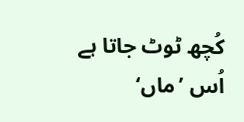کُچھ ٹوٹ جاتا ہے
اُس ’ماں‘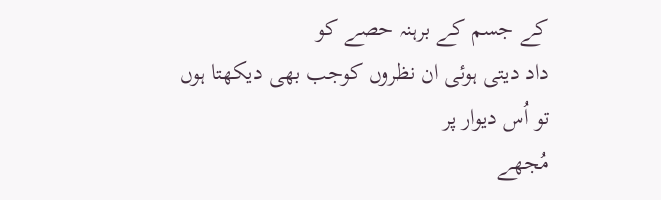کے جسم کے برہنہ حصے کو
داد دیتی ہوئی ان نظروں کوجب بھی دیکھتا ہوں
تو اُس دیوار پر
مُجھے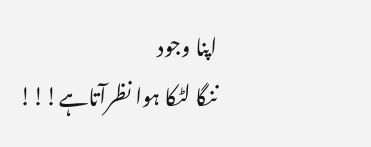اپنا وجود
ننگا لٹکا ہوا نظرآتاہے!!!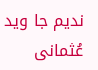ندیم جا وید عُثمانی